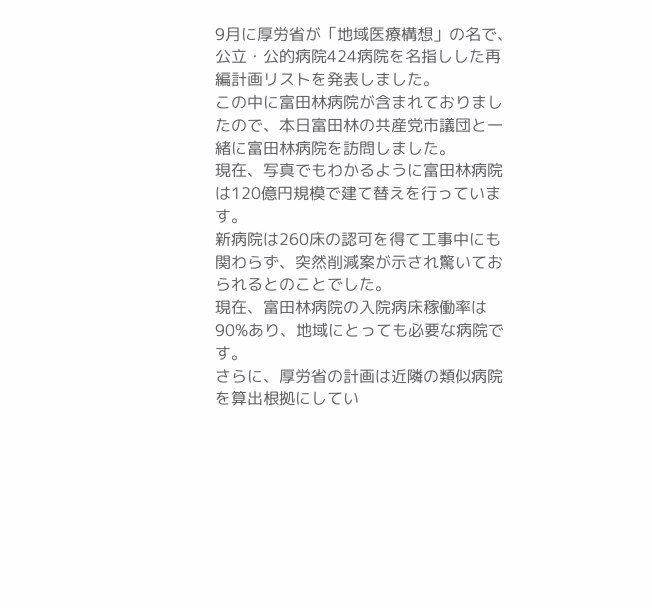9月に厚労省が「地域医療構想」の名で、公立・公的病院424病院を名指しした再編計画リストを発表しました。
この中に富田林病院が含まれておりましたので、本日富田林の共産党市議団と一緒に富田林病院を訪問しました。
現在、写真でもわかるように富田林病院は120億円規模で建て替えを行っています。
新病院は260床の認可を得て工事中にも関わらず、突然削減案が示され驚いておられるとのことでした。
現在、富田林病院の入院病床稼働率は90%あり、地域にとっても必要な病院です。
さらに、厚労省の計画は近隣の類似病院を算出根拠にしてい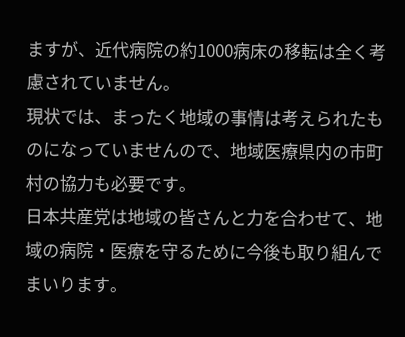ますが、近代病院の約1000病床の移転は全く考慮されていません。
現状では、まったく地域の事情は考えられたものになっていませんので、地域医療県内の市町村の協力も必要です。
日本共産党は地域の皆さんと力を合わせて、地域の病院・医療を守るために今後も取り組んでまいります。